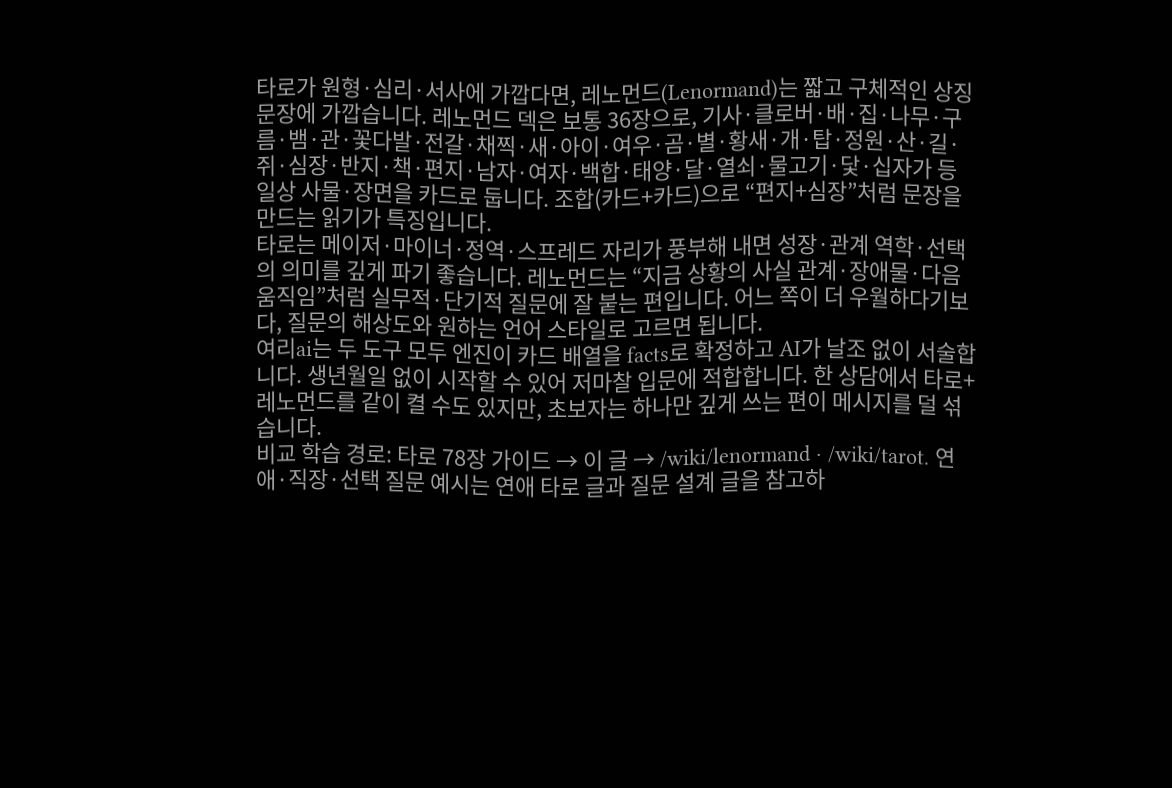타로가 원형·심리·서사에 가깝다면, 레노먼드(Lenormand)는 짧고 구체적인 상징 문장에 가깝습니다. 레노먼드 덱은 보통 36장으로, 기사·클로버·배·집·나무·구름·뱀·관·꽃다발·전갈·채찍·새·아이·여우·곰·별·황새·개·탑·정원·산·길·쥐·심장·반지·책·편지·남자·여자·백합·태양·달·열쇠·물고기·닻·십자가 등 일상 사물·장면을 카드로 둡니다. 조합(카드+카드)으로 “편지+심장”처럼 문장을 만드는 읽기가 특징입니다.
타로는 메이저·마이너·정역·스프레드 자리가 풍부해 내면 성장·관계 역학·선택의 의미를 깊게 파기 좋습니다. 레노먼드는 “지금 상황의 사실 관계·장애물·다음 움직임”처럼 실무적·단기적 질문에 잘 붙는 편입니다. 어느 쪽이 더 우월하다기보다, 질문의 해상도와 원하는 언어 스타일로 고르면 됩니다.
여리ai는 두 도구 모두 엔진이 카드 배열을 facts로 확정하고 AI가 날조 없이 서술합니다. 생년월일 없이 시작할 수 있어 저마찰 입문에 적합합니다. 한 상담에서 타로+레노먼드를 같이 켤 수도 있지만, 초보자는 하나만 깊게 쓰는 편이 메시지를 덜 섞습니다.
비교 학습 경로: 타로 78장 가이드 → 이 글 → /wiki/lenormand · /wiki/tarot. 연애·직장·선택 질문 예시는 연애 타로 글과 질문 설계 글을 참고하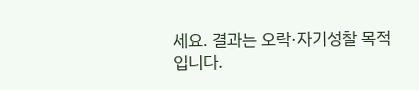세요. 결과는 오락·자기성찰 목적입니다.